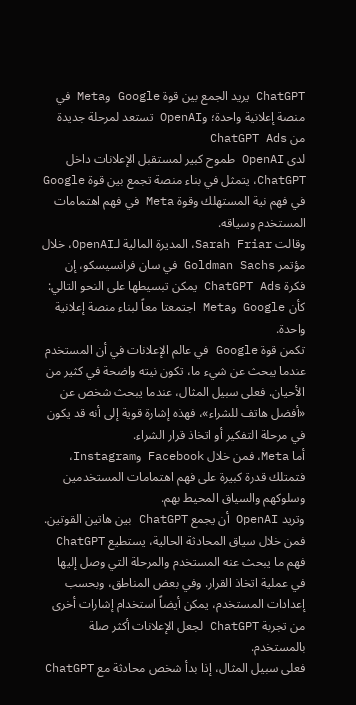ChatGPT يريد الجمع بين قوة Google وMeta في منصة إعلانية واحدة؛ وOpenAI تستعد لمرحلة جديدة من ChatGPT Ads
لدى OpenAI طموح كبير لمستقبل الإعلانات داخل ChatGPT، يتمثل في بناء منصة تجمع بين قوة Google في فهم نية المستهلك وقوة Meta في فهم اهتمامات المستخدم وسياقه.
وقالت Sarah Friar، المديرة المالية لـOpenAI، خلال مؤتمر Goldman Sachs في سان فرانسيسكو، إن فكرة ChatGPT Ads يمكن تبسيطها على النحو التالي: كأن Google وMeta اجتمعتا معاً لبناء منصة إعلانية واحدة.
تكمن قوة Google في عالم الإعلانات في أن المستخدم عندما يبحث عن شيء ما، تكون نيته واضحة في كثير من الأحيان. فعلى سبيل المثال، عندما يبحث شخص عن «أفضل هاتف للشراء»، فهذه إشارة قوية إلى أنه قد يكون في مرحلة التفكير أو اتخاذ قرار الشراء.
أما Meta، فمن خلال Facebook وInstagram، فتمتلك قدرة كبيرة على فهم اهتمامات المستخدمين وسلوكهم والسياق المحيط بهم.
وتريد OpenAI أن يجمع ChatGPT بين هاتين القوتين. فمن خلال سياق المحادثة الحالية، يستطيع ChatGPT فهم ما يبحث عنه المستخدم والمرحلة التي وصل إليها في عملية اتخاذ القرار. وفي بعض المناطق، وبحسب إعدادات المستخدم، يمكن أيضاً استخدام إشارات أخرى من تجربة ChatGPT لجعل الإعلانات أكثر صلة بالمستخدم.
فعلى سبيل المثال، إذا بدأ شخص محادثة مع ChatGPT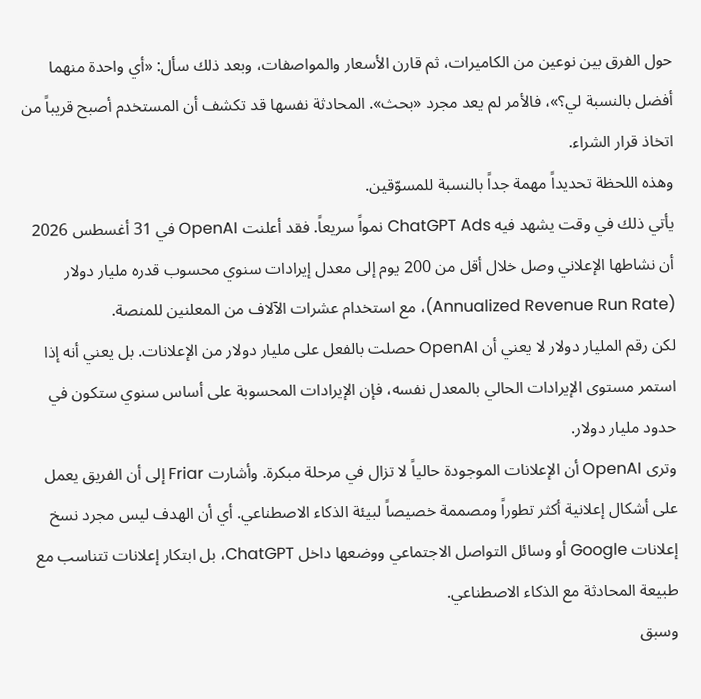حول الفرق بين نوعين من الكاميرات، ثم قارن الأسعار والمواصفات، وبعد ذلك سأل: «أي واحدة منهما أفضل بالنسبة لي؟»، فالأمر لم يعد مجرد «بحث». المحادثة نفسها قد تكشف أن المستخدم أصبح قريباً من اتخاذ قرار الشراء.
وهذه اللحظة تحديداً مهمة جداً بالنسبة للمسوّقين.
يأتي ذلك في وقت يشهد فيه ChatGPT Ads نمواً سريعاً. فقد أعلنت OpenAI في 31 أغسطس 2026 أن نشاطها الإعلاني وصل خلال أقل من 200 يوم إلى معدل إيرادات سنوي محسوب قدره مليار دولار (Annualized Revenue Run Rate)، مع استخدام عشرات الآلاف من المعلنين للمنصة.
لكن رقم المليار دولار لا يعني أن OpenAI حصلت بالفعل على مليار دولار من الإعلانات. بل يعني أنه إذا استمر مستوى الإيرادات الحالي بالمعدل نفسه، فإن الإيرادات المحسوبة على أساس سنوي ستكون في حدود مليار دولار.
وترى OpenAI أن الإعلانات الموجودة حالياً لا تزال في مرحلة مبكرة. وأشارت Friar إلى أن الفريق يعمل على أشكال إعلانية أكثر تطوراً ومصممة خصيصاً لبيئة الذكاء الاصطناعي. أي أن الهدف ليس مجرد نسخ إعلانات Google أو وسائل التواصل الاجتماعي ووضعها داخل ChatGPT، بل ابتكار إعلانات تتناسب مع طبيعة المحادثة مع الذكاء الاصطناعي.
وسبق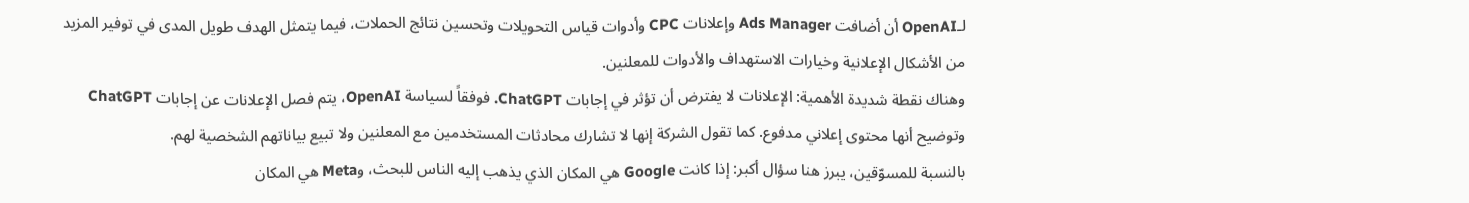لـOpenAI أن أضافت Ads Manager وإعلانات CPC وأدوات قياس التحويلات وتحسين نتائج الحملات، فيما يتمثل الهدف طويل المدى في توفير المزيد من الأشكال الإعلانية وخيارات الاستهداف والأدوات للمعلنين.
وهناك نقطة شديدة الأهمية: الإعلانات لا يفترض أن تؤثر في إجابات ChatGPT. فوفقاً لسياسة OpenAI، يتم فصل الإعلانات عن إجابات ChatGPT وتوضيح أنها محتوى إعلاني مدفوع. كما تقول الشركة إنها لا تشارك محادثات المستخدمين مع المعلنين ولا تبيع بياناتهم الشخصية لهم.
بالنسبة للمسوّقين، يبرز هنا سؤال أكبر: إذا كانت Google هي المكان الذي يذهب إليه الناس للبحث، وMeta هي المكان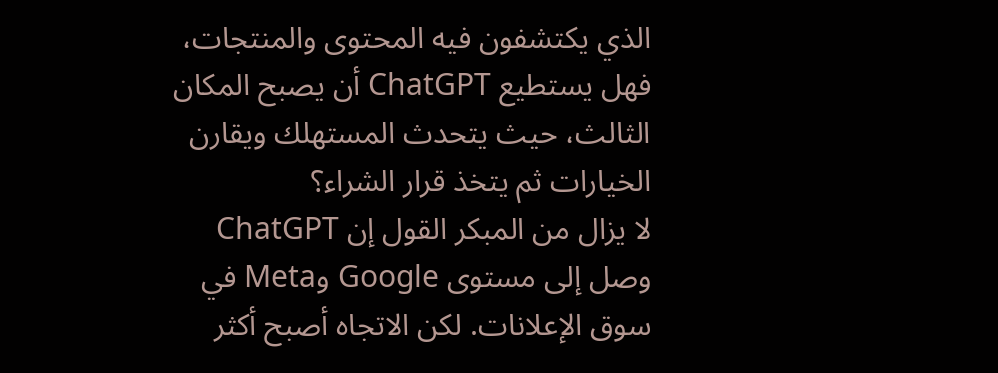الذي يكتشفون فيه المحتوى والمنتجات، فهل يستطيع ChatGPT أن يصبح المكان الثالث، حيث يتحدث المستهلك ويقارن الخيارات ثم يتخذ قرار الشراء؟
لا يزال من المبكر القول إن ChatGPT وصل إلى مستوى Google وMeta في سوق الإعلانات. لكن الاتجاه أصبح أكثر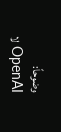وضوحاً: OpenAI لا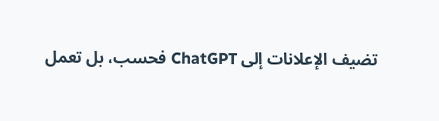تضيف الإعلانات إلى ChatGPT فحسب، بل تعمل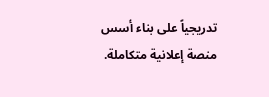تدريجياً على بناء أسس منصة إعلانية متكاملة.